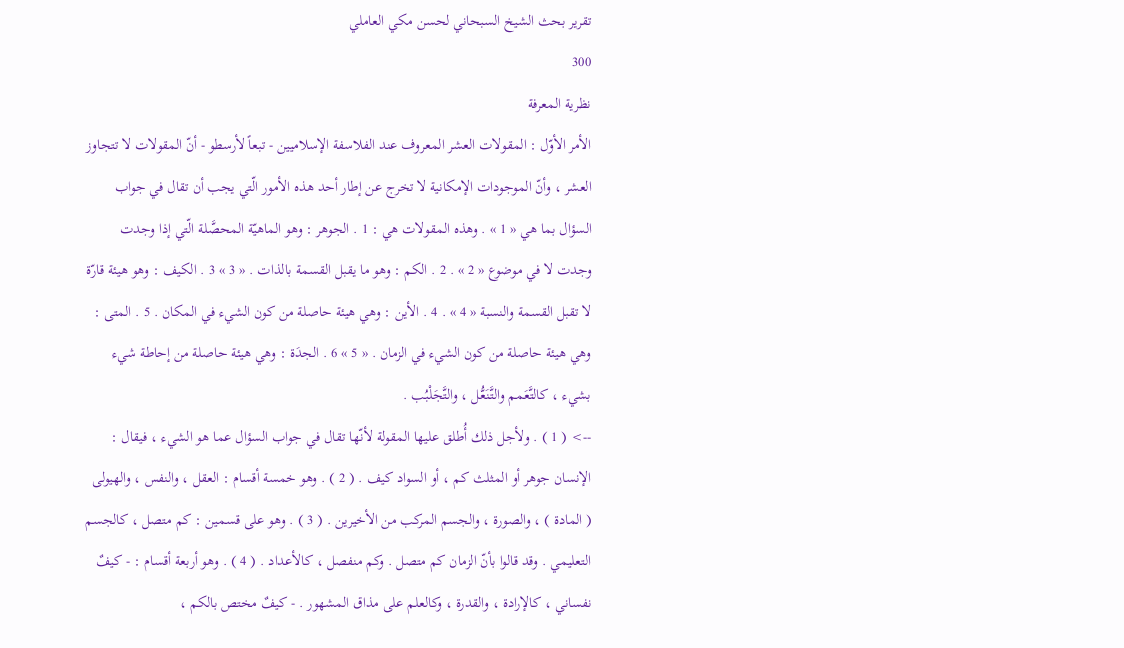تقرير بحث الشيخ السبحاني لحسن مكي العاملي
300
نظرية المعرفة
الأمر الأوّل : المقولات العشر المعروف عند الفلاسفة الإسلاميين - تبعاً لأرسطو - أنّ المقولات لا تتجاوز العشر ، وأنّ الموجودات الإمكانية لا تخرج عن إطار أحد هذه الأمور الّتي يجب أن تقال في جواب السؤال بما هي « 1 » . وهذه المقولات هي : 1 . الجوهر : وهو الماهيّة المحصَّلة الّتي إذا وجدت وجدت لا في موضوع « 2 » . 2 . الكم : وهو ما يقبل القسمة بالذات . « 3 » 3 . الكيف : وهو هيئة قارّة لا تقبل القسمة والنسبة « 4 » . 4 . الأين : وهي هيئة حاصلة من كون الشيء في المكان . 5 . المتى : وهي هيئة حاصلة من كون الشيء في الزمان . « 5 » 6 . الجدَة : وهي هيئة حاصلة من إحاطة شيء بشيء ، كالتَّعَمم والتَّنَعُّل ، والتَّجَلْبُب .
--> ( 1 ) . ولأجل ذلك أُطلق عليها المقولة لأنّها تقال في جواب السؤال عما هو الشيء ، فيقال : الإنسان جوهر أو المثلث كم ، أو السواد كيف . ( 2 ) . وهو خمسة أقسام : العقل ، والنفس ، والهيولى ( المادة ) ، والصورة ، والجسم المركب من الأخيرين . ( 3 ) . وهو على قسمين : كم متصل ، كالجسم التعليمي . وقد قالوا بأنّ الزمان كم متصل . وكم منفصل ، كالأعداد . ( 4 ) . وهو أربعة أقسام : - كيفٌ نفساني ، كالإرادة ، والقدرة ، وكالعلم على مذاق المشهور . - كيفٌ مختص بالكم ،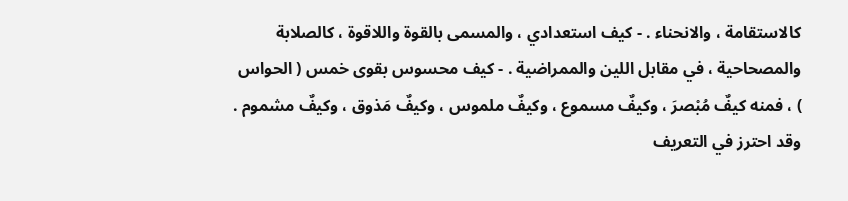كالاستقامة ، والانحناء . - كيف استعدادي ، والمسمى بالقوة واللاقوة ، كالصلابة والمصحاحية ، في مقابل اللين والممراضية . - كيف محسوس بقوى خمس ( الحواس ) ، فمنه كيفٌ مُبْصرَ ، وكيفٌ مسموع ، وكيفٌ ملموس ، وكيفٌ مَذوق ، وكيفٌ مشموم . وقد احترز في التعريف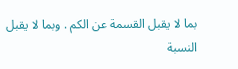بما لا يقبل القسمة عن الكم . وبما لا يقبل النسبة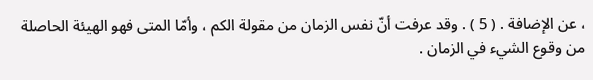، عن الإضافة . ( 5 ) . وقد عرفت أنّ نفس الزمان من مقولة الكم ، وأمّا المتى فهو الهيئة الحاصلة من وقوع الشيء في الزمان .